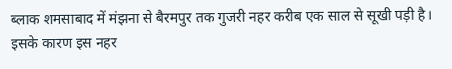ब्लाक शमसाबाद में मंझना से बैरमपुर तक गुजरी नहर करीब एक साल से सूखी पड़ी है। इसके कारण इस नहर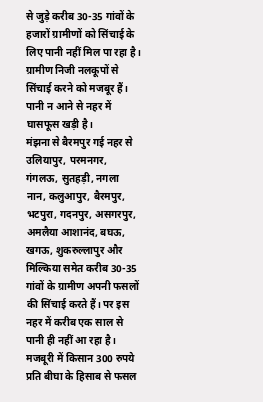से जुड़े करीब 30-35 गांवों के हजारों ग्रामीणों को सिंचाई के लिए पानी नहीं मिल पा रहा है। ग्रामीण निजी नलकूपों से सिंचाई करने को मजबूर हैं। पानी न आने से नहर में घासफूस खड़ी है।
मंझना से बैरमपुर गई नहर से उलियापुर, परमनगर, गंगलऊ, सुतहड़ी, नगला नान, कलुआपुर, बैरमपुर, भटपुरा, गदनपुर, असगरपुर, अमलैया आशानंद, बघऊ, खगऊ, शुकरुल्लापुर और मिल्किया समेत करीब 30-35 गांवों के ग्रामीण अपनी फसलों की सिंचाई करते हैं। पर इस नहर में करीब एक साल से पानी ही नहीं आ रहा है।
मजबूरी में किसान 300 रुपये प्रति बीघा के हिसाब से फसल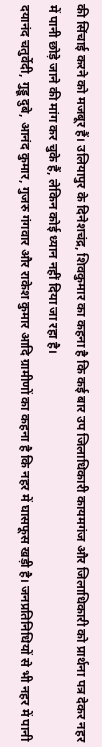की सिंचाई करने को मजबूर हैं। उलियापुर के दिनेशचंद्र, शिवकुमार का कहना है कि कई बार उप जिलाधिकारी कायमगंज और जिलाधिकारी को प्रार्थना पत्र देकर नहर में पानी छोड़े जाने की मांग कर चुके हैं, लेकिन कोई ध्यान नहीं दिया जा रहा है।
दयानंद चतुर्वेदी, गुड्डू दुबे, आनंद कुमार, गुजरु गंगवार और राकेश कुमार आदि ग्रामीणों का कहना है कि नहर में घासफूस खड़ी है। जनप्रतिनिधियों से भी नहर में पानी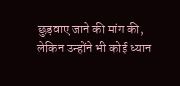छुड़वाए जाने की मांग की, लेकिन उन्होंने भी कोई ध्यान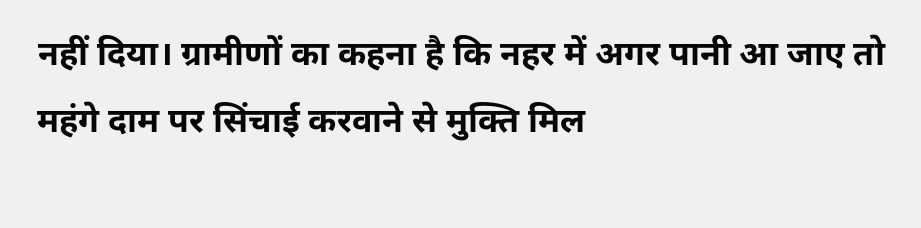नहीं दिया। ग्रामीणों का कहना है कि नहर में अगर पानी आ जाए तो महंगे दाम पर सिंचाई करवाने से मुक्ति मिल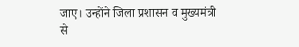जाए। उन्होंने जिला प्रशासन व मुख्यमंत्री से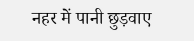नहर में पानी छुड़वाए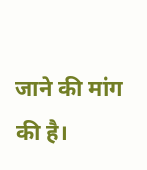जाने की मांग की है।